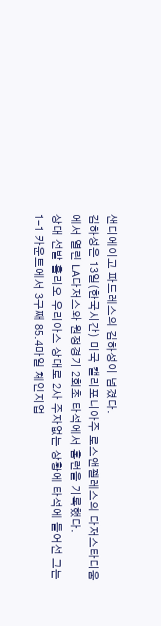샌디에이고 파드레스의 김하성이 넘겼다.
김하성은 13일(한국시간) 미국 캘리포니아주 로스앤젤레스의 다저스타디움에서 열린 LA다저스와 원정경기 2회초 타석에서 홈런을 기록했다.
상대 선발 훌리오 우리아스 상대로 2사 주자없는 상황에 타석에 들어선 그는 1-1 카운트에서 3구째 85.4마일 체인지업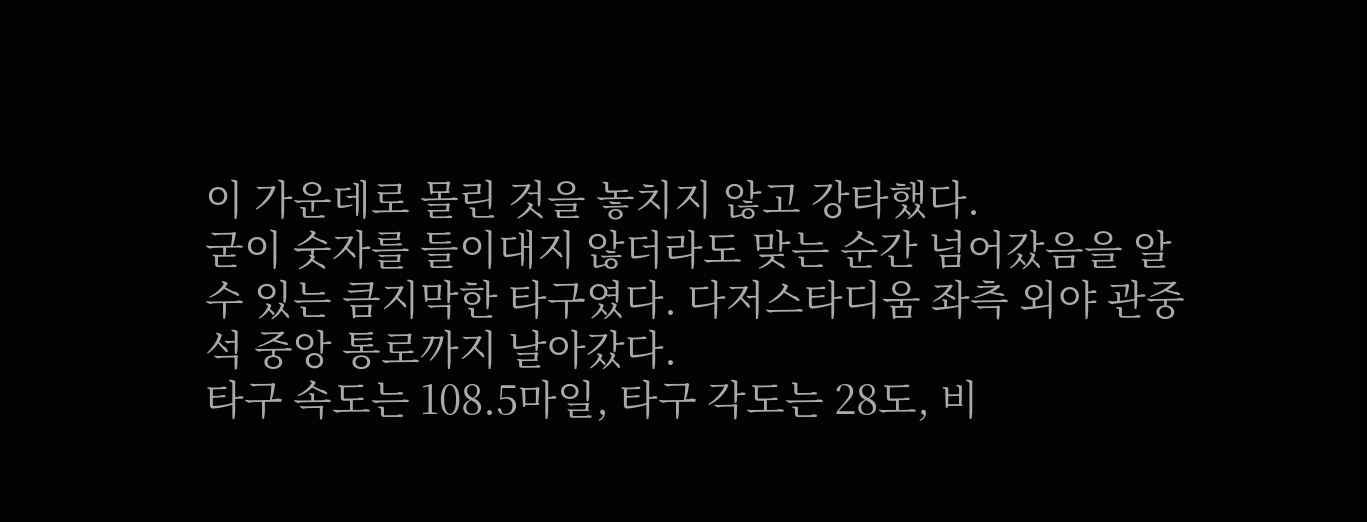이 가운데로 몰린 것을 놓치지 않고 강타했다.
굳이 숫자를 들이대지 않더라도 맞는 순간 넘어갔음을 알 수 있는 큼지막한 타구였다. 다저스타디움 좌측 외야 관중석 중앙 통로까지 날아갔다.
타구 속도는 108.5마일, 타구 각도는 28도, 비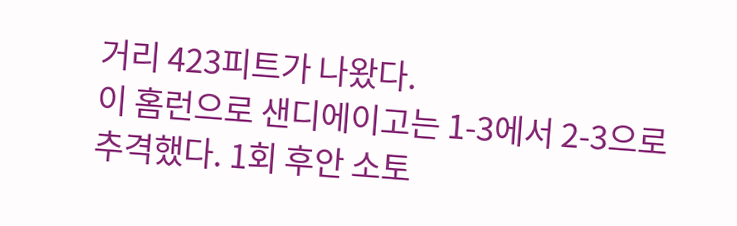거리 423피트가 나왔다.
이 홈런으로 샌디에이고는 1-3에서 2-3으로 추격했다. 1회 후안 소토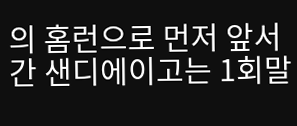의 홈런으로 먼저 앞서간 샌디에이고는 1회말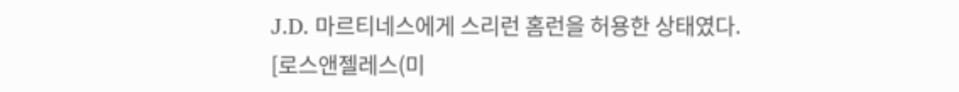J.D. 마르티네스에게 스리런 홈런을 허용한 상태였다.
[로스앤젤레스(미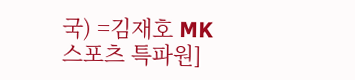국) =김재호 MK스포츠 특파원]